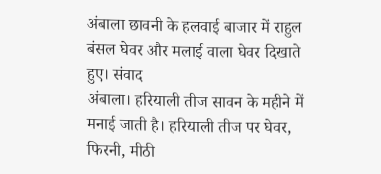अंबाला छावनी के हलवाई बाजार में राहुल बंसल घेवर और मलाई वाला घेवर दिखाते हुए। संवाद
अंबाला। हरियाली तीज सावन के महीने में मनाई जाती है। हरियाली तीज पर घेवर, फिरनी, मीठी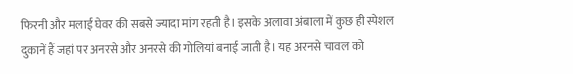फिरनी और मलाई घेवर की सबसे ज्यादा मांग रहती है। इसके अलावा अंबाला में कुछ ही स्पेशल दुकानें हैं जहां पर अनरसे और अनरसे की गोलियां बनाई जाती है। यह अरनसे चावल को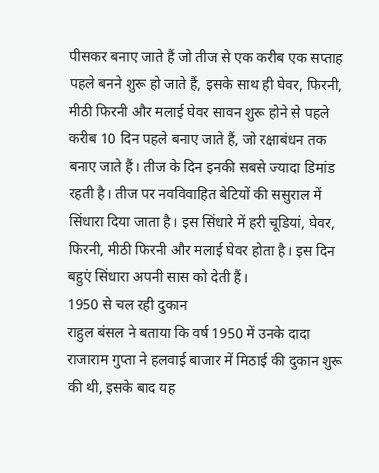पीसकर बनाए जाते हैं जो तीज से एक करीब एक सप्ताह पहले बनने शुरू हो जाते हैं, इसके साथ ही घेवर, फिरनी, मीठी फिरनी और मलाई घेवर सावन शुरू होने से पहले करीब 10 दिन पहले बनाए जाते हैं, जो रक्षाबंधन तक बनाए जाते हैं। तीज के दिन इनकी सबसे ज्यादा डिमांड रहती है। तीज पर नवविवाहित बेटियों की ससुराल में सिंधारा दिया जाता है। इस सिंधारे में हरी चूडियां, घेवर, फिरनी, मीठी फिरनी और मलाई घेवर होता है। इस दिन बहुएं सिंधारा अपनी सास को देती हैं।
1950 से चल रही दुकान
राहुल बंसल ने बताया कि वर्ष 1950 में उनके दादा राजाराम गुप्ता ने हलवाई बाजार में मिठाई की दुकान शुरू की थी, इसके बाद यह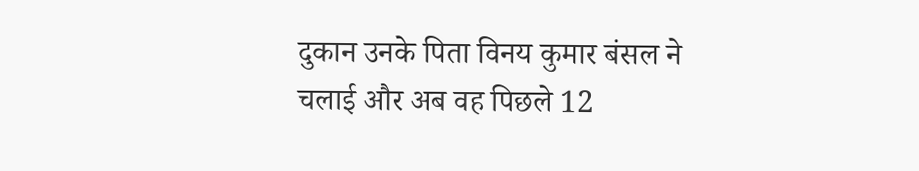दुकान उनके पिता विनय कुमार बंसल ने चलाई और अब वह पिछले 12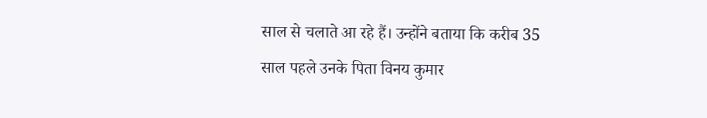साल से चलाते आ रहे हैं। उन्होंने बताया कि करीब 35 साल पहले उनके पिता विनय कुमार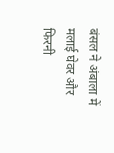बंसल ने अंबाला में मलाई घेवर और फिरनी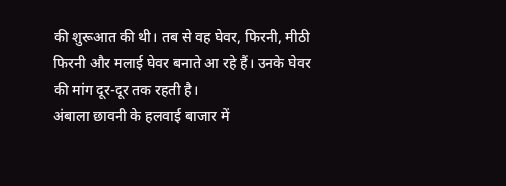की शुरूआत की थी। तब से वह घेवर, फिरनी, मीठी फिरनी और मलाई घेवर बनाते आ रहे हैं। उनके घेवर की मांग दूर-दूर तक रहती है।
अंबाला छावनी के हलवाई बाजार में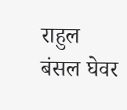राहुल बंसल घेवर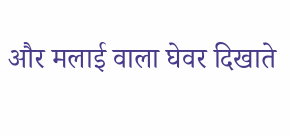और मलाई वाला घेवर दिखाते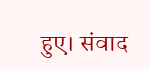हुए। संवाद